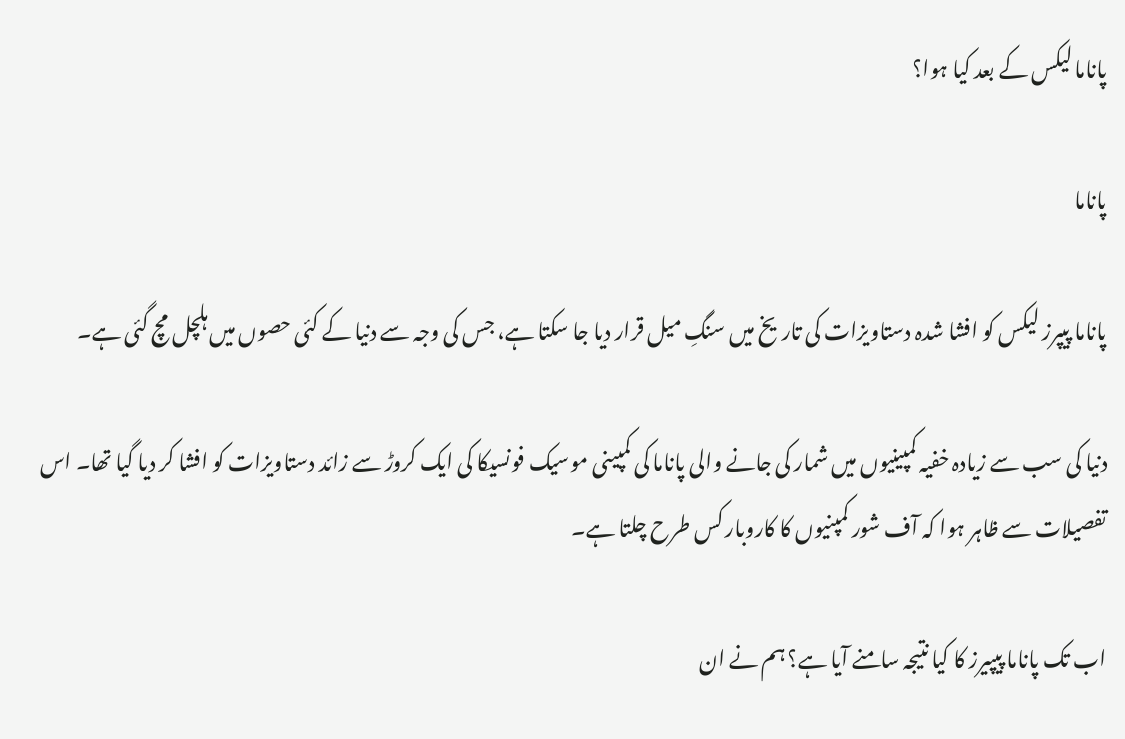پاناما لیکس کے بعد کیا ہوا؟

پاناما

پاناما پیپرز لیکس کو افشا شدہ دستاویزات کی تاریخ میں سنگِ میل قرار دیا جا سکتا ہے، جس کی وجہ سے دنیا کے کئی حصوں میں ہلچل مچ گئی ہے۔

دنیا کی سب سے زیادہ خفیہ کمپینیوں میں شمار کی جانے والی پاناما کی کمپینی موسیک فونسیکا کی ایک کروڑ سے زائد دستاویزات کو افشا کر دیا گیا تھا۔ اس تفصیلات سے ظاہر ہوا کہ آف شور کمپنیوں کا کاروبار کس طرح چلتا ہے۔

اب تک پاناما پیپیرز کا کیا نتیجہ سامنے آیا ہے؟ ہم نے ان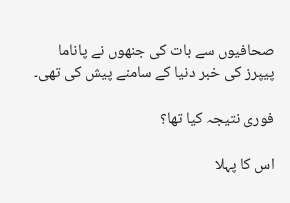صحافیوں سے بات کی جنھوں نے پاناما پیپرز کی خبر دنیا کے سامنے پیش کی تھی۔

فوری نتیجہ کیا تھا؟

اس کا پہلا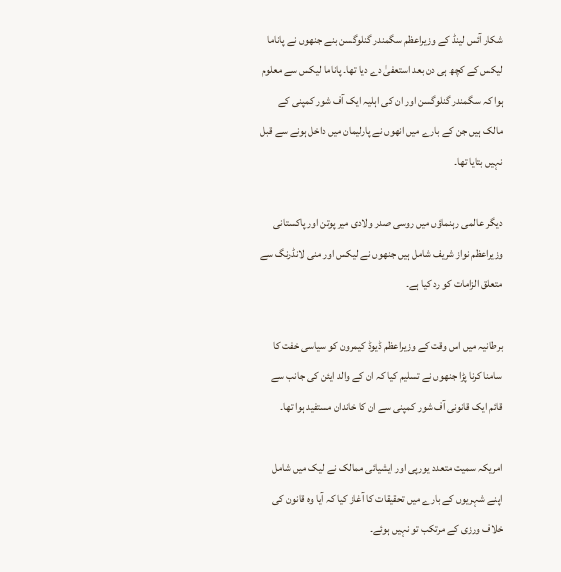شکار آئس لینڈ‌ کے وزیراعظم سگمندر گنلوگسن بنے جنھوں نے پاناما لیکس کے کچھ ہی دن بعد استعفیٰ دے دیا تھا۔ پاناما لیکس سے معلوم ہوا کہ سگمندر گنلوگسن اور ان کی اہلیہ ایک آف شور کمپنی کے مالک ہیں جن کے بارے میں انھوں نے پارلیمان میں داخل ہونے سے قبل نہیں بتایا تھا۔

دیگر عالمی رہنماؤں میں روسی صدر ولادی میر پوتن اور پاکستانی وزیراعظم نواز شریف شامل ہیں جنھوں نے لیکس اور منی لانڈرنگ سے متعلق الزامات کو رد کیا ہے۔

برطانیہ میں اس وقت کے وزیراعظم ڈیوڈ کیمرون کو سیاسی خفت کا سامنا کرنا پڑا جنھوں نے تسلیم کیا کہ ان کے والد ایئن کی جانب سے قائم ایک قانونی آف شور کمپنی سے ان کا خاندان مستفید ہوا تھا۔

امریکہ سمیت متعدد یورپی اور ایشیائی ممالک نے لیک میں شامل اپنے شہریوں کے بارے میں تحقیقات کا آغاز کیا کہ آیا وہ قانون کی خلاف ورزی کے مرتکب تو نہیں ہوئے۔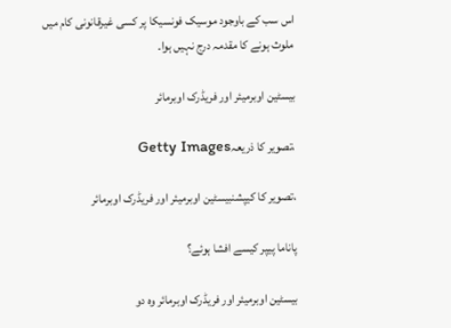اس سب کے باوجود موسیک فونسیکا پر کسی غیرقانونی کام میں ملوث ہونے کا مقدمہ درج نہیں ہوا۔

بیسٹین اوبرمیئر اور فریڈرک اوبرمائر

،تصویر کا ذریعہGetty Images

،تصویر کا کیپشنبیسٹین اوبرمیئر اور فریڈرک اوبرمائر

پاناما پیپر کیسے افشا ہوئے؟

بیسٹین اوبرمیئر اور فریڈرک اوبرمائر وہ دو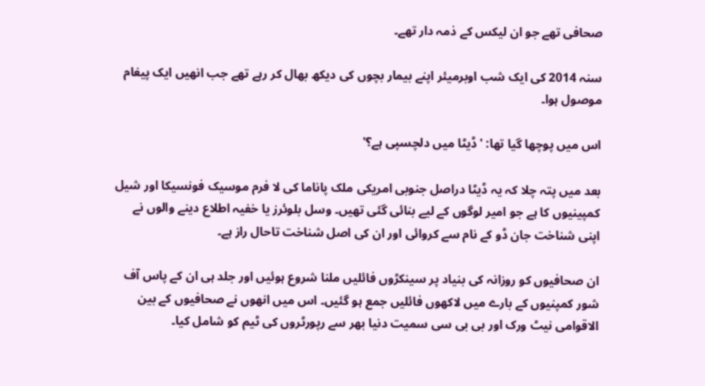صحافی تھے جو ان لیکس کے ذمہ دار تھے۔

سنہ 2014 کی ایک شب اوبرمیئر اپنے بیمار بچوں کی دیکھ بھال کر رہے تھے جب انھیں ایک پیغام موصول ہوا۔

اس میں پوچھا گیا تھا: 'ڈیٹا میں دلچسپی ہے؟'

بعد میں پتہ چلا کہ یہ ڈیٹا دراصل جنوبی امریکی ملک پاناما کی لا فرم موسیک فونسیکا اور شیل کمپینیوں کا ہے جو امیر لوگوں کے لیے بنائی گئی تھیں۔ وسل بلوئرز یا خفیہ اطلاع دینے والوں نے اپنی شناخت جان ڈو کے نام سے کروائی اور ان کی اصل شناخت تاحال راز ہے۔

ان صحافیوں کو روزانہ کی بنیاد پر سینکڑوں فائلیں ملنا شروع ہوئیں اور جلد ہی ان کے پاس آف شور کمپنیوں کے بارے میں لاکھوں فائلیں جمع ہو گئیں۔ اس میں انھوں نے صحافیوں کے بین الاقوامی نیٹ ورک اور بی بی سی سمیت دنیا بھر سے رپورٹروں کی ٹیم کو شامل کیا۔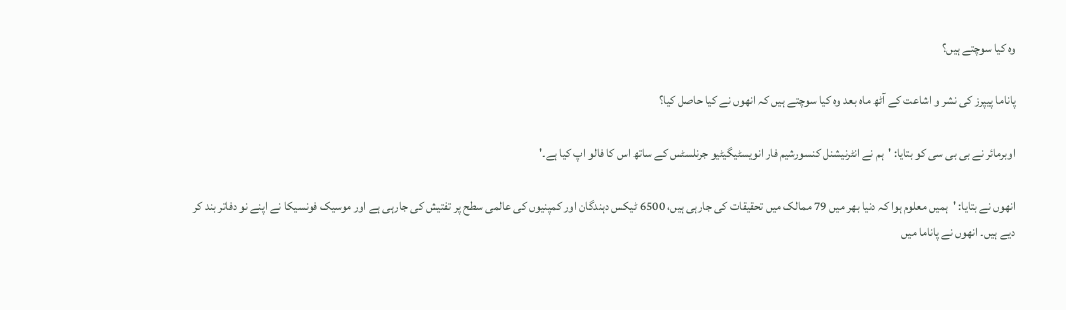وہ کیا سوچتے ہیں؟

پاناما پیپرز کی نشر و اشاعت کے آٹھ ماہ بعد وہ کیا سوچتے ہیں کہ انھوں نے کیا حاصل کیا؟

اوبرمائر نے بی بی سی کو بتایا: 'ہم نے انٹرنیشنل کنسورشیم فار انویسٹیگیٹیو جرنلسٹس کے ساتھ اس کا فالو اپ کیا ہے۔'

انھوں نے بتایا: 'ہمیں معلوم ہوا کہ دنیا بھر میں 79 ممالک میں تحقیقات کی جارہی ہیں، 6500 ٹیکس دہندگان اور کمپنیوں کی عالمی سطح پر تفتیش کی جارہی ہے اور موسیک فونسیکا نے اپنے نو دفاتر بند کر دیے ہیں۔ انھوں نے پاناما میں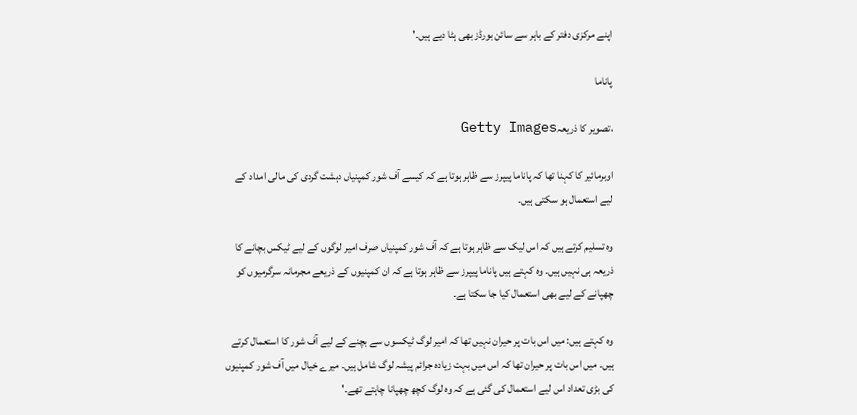اپنے مرکزی دفتر کے باہر سے سائن بورڈز بھی ہٹا دیے ہیں۔'

پاناما

،تصویر کا ذریعہGetty Images

اوبرمائیر کا کہنا تھا کہ پاناما پیپرز سے ظاہر ہوتا ہے کہ کیسے آف شور کمپنیاں دہشت گردی کی مالی امداد کے لیے استعمال ہو سکتی ہیں۔

وہ تسلیم کرتے ہیں کہ اس لیک سے ظاہر ہوتا ہے کہ آف شور کمپنیاں صرف امیر لوگوں کے لیے ٹیکس بچانے کا ذریعہ ہی نہیں ہیں۔ وہ کہتے ہیں پاناما پیپرز سے ظاہر ہوتا ہے کہ ان کمپنیوں کے ذریعے مجرمانہ سرگرمیوں کو چھپانے کے لیے بھی استعمال کیا جا سکتا ہے۔

وہ کہتے ہیں: میں اس بات پر حیران نہیں تھا کہ امیر لوگ ٹیکسوں سے بچنے کے لیے آف شور کا استعمال کرتے ہیں۔ میں اس بات پر حیران تھا کہ اس میں بہت زیادہ جرائم پیشہ لوگ شامل ہیں۔ میرے خیال میں آف شور کمپنیوں کی بڑی تعداد اس لیے استعمال کی گئی ہے کہ وہ لوگ کچھ چھپانا چاہتے تھے۔'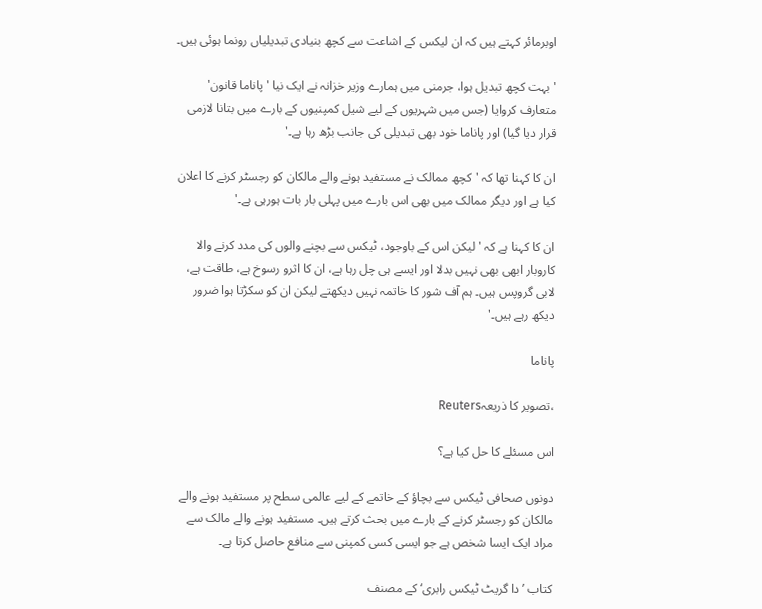اوبرمائر کہتے ہیں کہ ان لیکس کے اشاعت سے کچھ بنیادی تبدیلیاں رونما ہوئی ہیں۔

'بہت کچھ تبدیل ہوا، جرمنی میں ہمارے وزیر خزانہ نے ایک نیا 'پاناما قانون' متعارف کروایا (جس میں شہریوں کے لیے شیل کمپنیوں کے بارے میں بتانا لازمی قرار دیا گیا) اور پاناما خود بھی تبدیلی کی جانب بڑھ رہا ہے۔'

ان کا کہنا تھا کہ 'کچھ ممالک نے مستفید ہونے والے مالکان کو رجسٹر کرنے کا اعلان کیا ہے اور دیگر ممالک میں بھی اس بارے میں پہلی بار بات ہورہی ہے۔'

ان کا کہنا ہے کہ 'لیکن اس کے باوجود، ٹیکس سے بچنے والوں کی مدد کرنے والا کاروبار ابھی بھی نہیں بدلا اور ایسے ہی چل رہا ہے، ان کا اثرو رسوخ ہے، طاقت ہے، لابی گروپس ہیں۔ ہم آف شور کا خاتمہ نہیں دیکھتے لیکن ان کو سکڑتا ہوا ضرور دیکھ رہے ہیں۔'

پاناما

،تصویر کا ذریعہReuters

اس مسئلے کا حل کیا ہے؟

دونوں صحافی ٹیکس سے بچاؤ کے خاتمے کے لیے عالمی سطح پر مستفید ہونے والے مالکان کو رجسٹر کرنے کے بارے میں بحث کرتے ہیں۔ مستفید ہونے والے مالک سے مراد ایک ایسا شخص ہے جو ایسی کسی کمپنی سے منافع حاصل کرتا ہے۔

کتاب ’دا گریٹ ٹیکس رابری‘ کے مصنف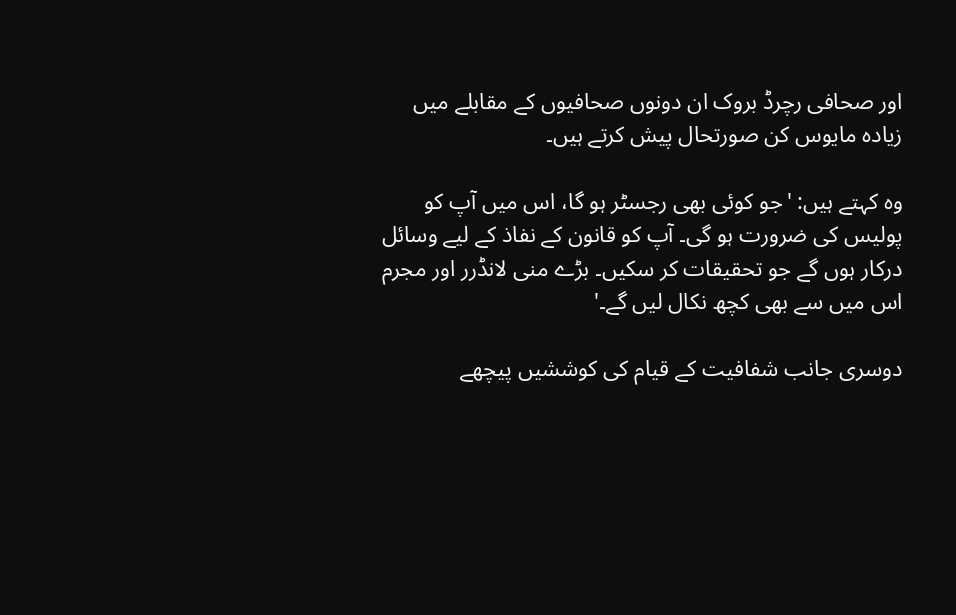اور صحافی رچرڈ بروک ان دونوں صحافیوں کے مقابلے میں زیادہ مایوس کن صورتحال پیش کرتے ہیں۔

وہ کہتے ہیں: 'جو کوئی بھی رجسٹر ہو گا، اس میں آپ کو پولیس کی ضرورت ہو گی۔ آپ کو قانون کے نفاذ کے لیے وسائل درکار ہوں گے جو تحقیقات کر سکیں۔ بڑے منی لانڈرر اور مجرم اس میں سے بھی کچھ نکال لیں گے۔'

دوسری جانب شفافیت کے قیام کی کوششیں پیچھے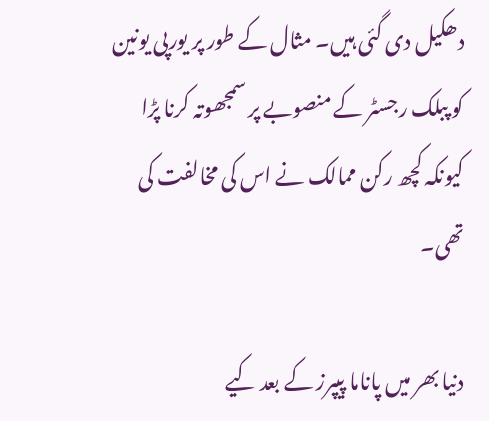دھکیل دی گئی ہیں۔ مثال کے طور پر یورپی یونین کو پبلک رجسٹر کے منصوبے پر سمجھوتہ کرنا پڑا کیونکہ کچھ رکن ممالک نے اس کی مخالفت کی تھی۔

دنیا بھر میں پاناما پیپرز کے بعد کیے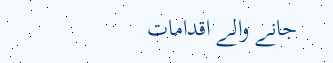جانے والے اقدامات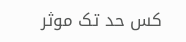کس حد تک موثر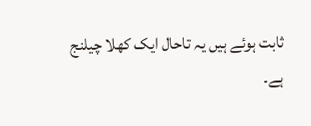ثابت ہوئے ہیں یہ تاحال ایک کھلا چیلنج ہے۔